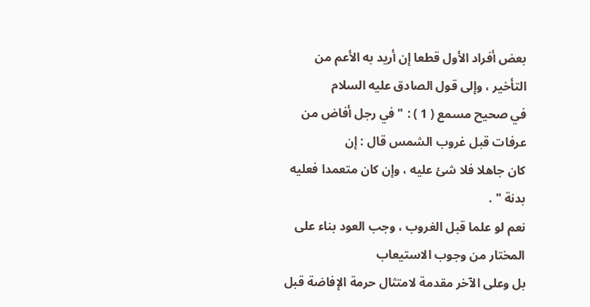بعض أفراد الأول قطعا إن أريد به الأعم من التأخير ، وإلى قول الصادق عليه السلام
في صحيح مسمع ( 1 ) : " في رجل أفاض من عرفات قبل غروب الشمس قال : إن
كان جاهلا فلا شئ عليه ، وإن كان متعمدا فعليه بدنة " .
نعم لو علما قبل الغروب ، وجب العود بناء على المختار من وجوب الاستيعاب
بل وعلى الآخر مقدمة لامتثال حرمة الإفاضة قبل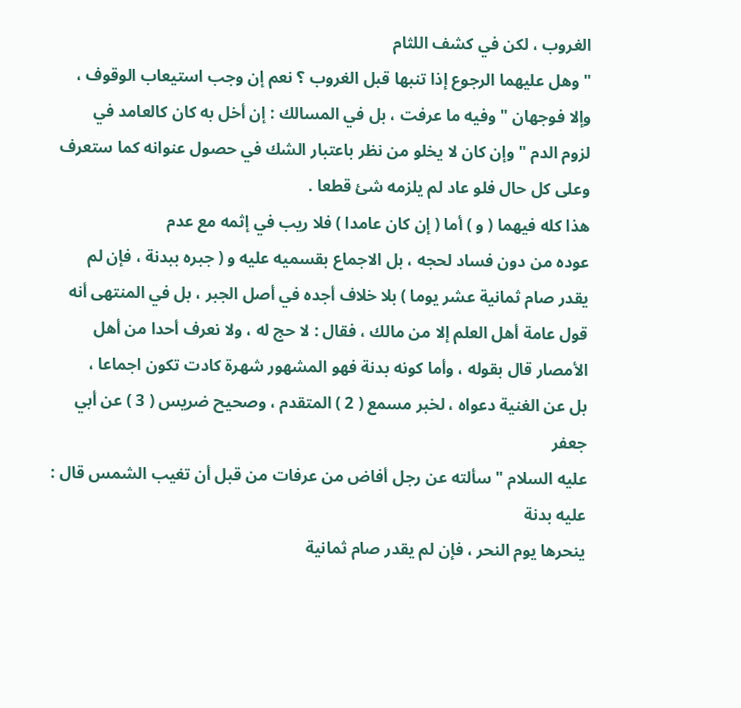الغروب ، لكن في كشف اللثام
" وهل عليهما الرجوع إذا تنبها قبل الغروب ؟ نعم إن وجب استيعاب الوقوف ،
وإلا فوجهان " وفيه ما عرفت ، بل في المسالك : إن أخل به كان كالعامد في
لزوم الدم " وإن كان لا يخلو من نظر باعتبار الشك في حصول عنوانه كما ستعرف
وعلى كل حال فلو عاد لم يلزمه شئ قطعا .
هذا كله فيهما ( و ) أما ( إن كان عامدا ) فلا ريب في إثمه مع عدم
عوده من دون فساد لحجه ، بل الاجماع بقسميه عليه و ( جبره ببدنة ، فإن لم
يقدر صام ثمانية عشر يوما ) بلا خلاف أجده في أصل الجبر ، بل في المنتهى أنه
قول عامة أهل العلم إلا من مالك ، فقال : لا حج له ، ولا نعرف أحدا من أهل
الأمصار قال بقوله ، وأما كونه بدنة فهو المشهور شهرة كادت تكون اجماعا ،
بل عن الغنية دعواه ، لخبر مسمع ( 2 ) المتقدم ، وصحيح ضريس ( 3 ) عن أبي جعفر
عليه السلام " سألته عن رجل أفاض من عرفات من قبل أن تغيب الشمس قال : عليه بدنة
ينحرها يوم النحر ، فإن لم يقدر صام ثمانية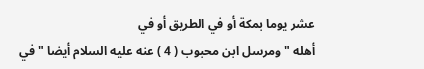عشر يوما بمكة أو في الطريق أو في
أهله " ومرسل ابن محبوب ( 4 ) عنه عليه السلام أيضا " في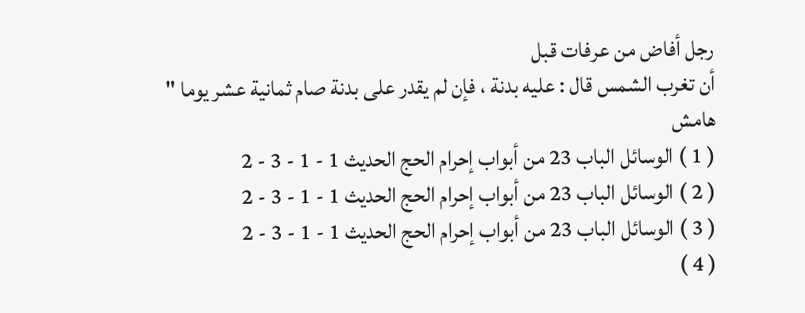رجل أفاض من عرفات قبل
أن تغرب الشمس قال : عليه بدنة ، فإن لم يقدر على بدنة صام ثمانية عشر يوما "
هامش
( 1 ) الوسائل الباب 23 من أبواب إحرام الحج الحديث 1 - 1 - 3 - 2
( 2 ) الوسائل الباب 23 من أبواب إحرام الحج الحديث 1 - 1 - 3 - 2
( 3 ) الوسائل الباب 23 من أبواب إحرام الحج الحديث 1 - 1 - 3 - 2
( 4 )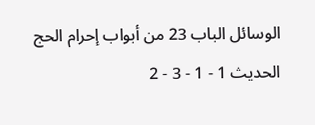الوسائل الباب 23 من أبواب إحرام الحج الحديث 1 - 1 - 3 - 2